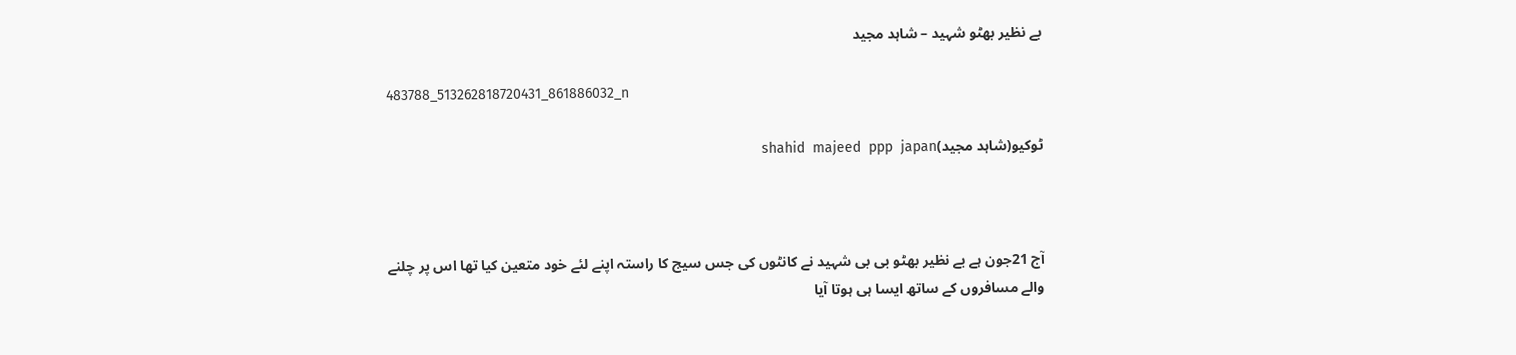بے نظیر بھٹو شہید – شاہد مجید

483788_513262818720431_861886032_n

ٹوکیو(شاہد مجید)shahid  majeed  ppp  japan



آج 21جون ہے بے نظیر بھٹو بی بی شہید نے کانٹوں کی جس سیج کا راستہ اپنے لئے خود متعین کیا تھا اس پر چلنے والے مسافروں کے ساتھ ایسا ہی ہوتا آیا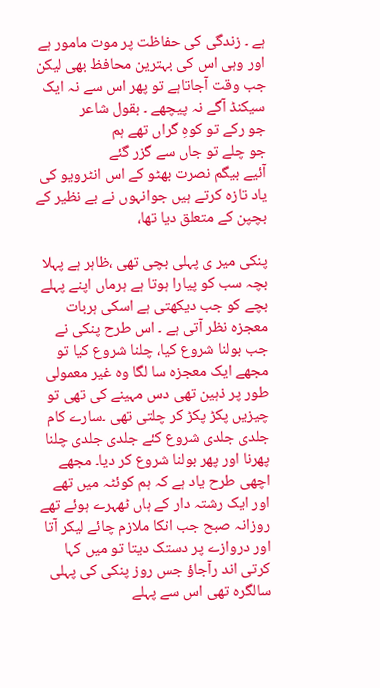ہے ۔ زندگی کی حفاظت پر موت مامور ہے اور وہی اس کی بہترین محافظ بھی لیکن جب وقت آجاتاہے تو پھر اس سے نہ ایک سیکنڈ آگے نہ پیچھے ۔ بقول شاعر
جو رکے تو کوہِ گراں تھے ہم
جو چلے تو جاں سے گزر گئے
آئیے بیگم نصرت بھٹو کے اس انٹرویو کی یاد تازہ کرتے ہیں جوانہوں نے بے نظیر کے بچپن کے متعلق دیا تھا،

پنکی میر ی پہلی بچی تھی ،ظاہر ہے پہلا بچہ سب کو پیارا ہوتا ہے ہرماں اپنے پہلے بچے کو جب دیکھتی ہے اسکی ہربات معجزہ نظر آتی ہے ۔ اس طرح پنکی نے جب بولنا شروع کیا، چلنا شروع کیا تو مجھے ایک معجزہ سا لگا وہ غیر معمولی طور پر ذہین تھی دس مہینے کی تھی تو چیزیں پکڑ پکڑ کر چلتی تھی ۔سارے کام جلدی جلدی شروع کئے جلدی جلدی چلنا پھرنا اور پھر بولنا شروع کر دیا۔ مجھے اچھی طرح یاد ہے کہ ہم کوئٹہ میں تھے اور ایک رشتہ دار کے ہاں ٹھہرے ہوئے تھے روزانہ صبح جب انکا ملازم چائے لیکر آتا اور دروازے پر دستک دیتا تو میں کہا کرتی اند رآجاؤ جس روز پنکی کی پہلی سالگرہ تھی اس سے پہلے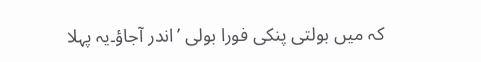کہ میں بولتی پنکی فورا بولی ’اندر آجاؤ۔یہ پہلا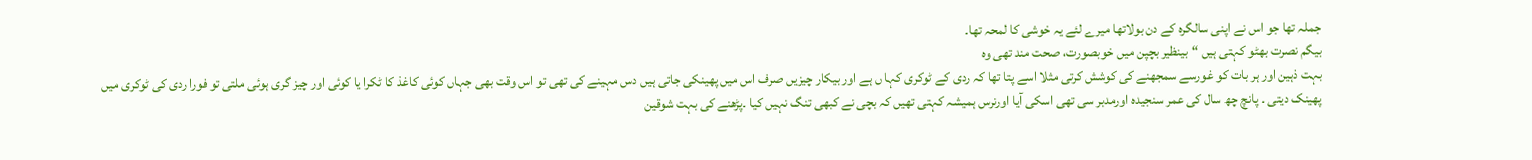جملہ تھا جو اس نے اپنی سالگرہ کے دن بولاتھا میرے لئے یہ خوشی کا لمحہ تھا۔
بیگم نصرت بھٹو کہتی ہیں “بینظیر بچپن میں خوبصورت، صحت مند تھی وہ
بہت ذہین اور ہر بات کو غورسے سمجھنے کی کوشش کرتی مثلا اسے پتا تھا کہ ردی کے ٹوکری کہا ں ہے اور بیکار چیزیں صرف اس میں پھینکی جاتی ہیں دس مہینے کی تھی تو اس وقت بھی جہاں کوئی کاغذ کا ٹکرا یا کوئی اور چیز گری ہوئی ملتی تو فورا ردی کی ٹوکری میں پھینک دیتی ۔ پانچ چھ سال کی عمر سنجیدہ اورمدبر سی تھی اسکی آیا اورنرس ہمیشہ کہتی تھیں کہ بچی نے کبھی تنگ نہیں کیا ۔پڑھنے کی بہت شوقین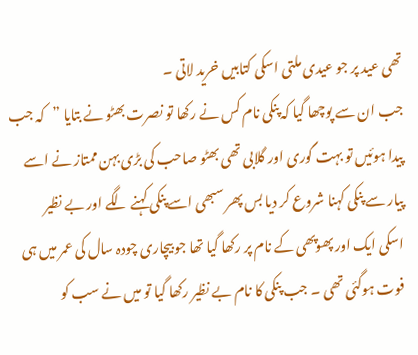تھی عید پر جو عیدی ملتی اسکی کتابیں خرید لاتی ۔
جب ان سے پوچھا گیا کہ پنکی نام کس نے رکھا تو نصرت بھٹو نے بتایا ”کہ جب پیدا ہوئیں تو بہت گوری اور گلابی تھی بھٹو صاحب کی بڑی بہن ممتاز نے اسے پیار سے پنکی کہنا شروع کر دیا بس پھر سبھی اسے پنکی کہنے لگے اور بے نظیر اسکی ایک اور پھوپھی کے نام پر رکھا گیا تھا جو بیچاری چودہ سال کی عمر میں ہی فوت ہوگئی تھی ۔ جب پنکی کا نام بے نظیر رکھا گیا تو میں نے سب کو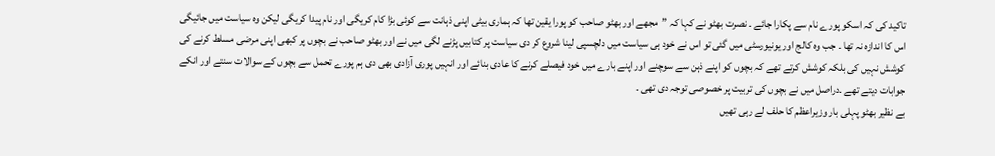تاکید کی کہ اسکو پورے نام سے پکارا جائے ۔ نصرت بھٹو نے کہا کہ ”مجھے اور بھٹو صاحب کو پورا یقین تھا کہ ہماری بیٹی اپنی ذہانت سے کوئی بڑا کام کریگی اور نام پیدا کریگی لیکن وہ سیاست میں جائیگی اس کا اندازہ نہ تھا ۔ جب وہ کالج اور یونیورسٹی میں گئی تو اس نے خود ہی سیاست میں دلچسپی لینا شروع کر دی سیاست پر کتابیں پڑنے لگی میں نے اور بھٹو صاحب نے بچوں پر کبھی اپنی مرضی مسلط کرنے کی کوشش نہیں کی بلکہ کوشش کرتے تھے کہ بچوں کو اپنے ذہن سے سوچنے اور اپنے بارے میں خود فیصلے کرنے کا عادی بنائے اور انہیں پوری آزادی بھی دی ہم پورے تحمل سے بچوں کے سوالات سنتے اور انکے جوابات دیتے تھے ۔دراصل میں نے بچوں کی تربیت پر خصوصی توجہ دی تھی ۔
بے نظیر بھٹو پہلی بار وزیراعظم کا حلف لے رہی تھیں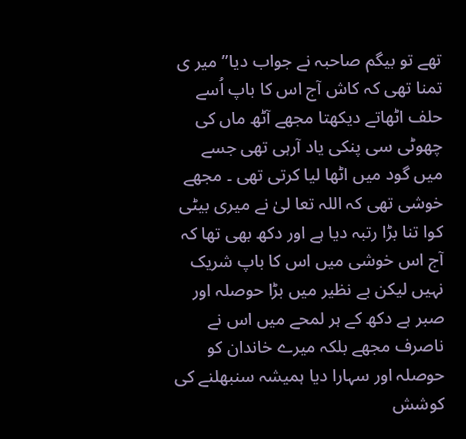تھے تو بیگم صاحبہ نے جواب دیا”میر ی تمنا تھی کہ کاش آج اس کا باپ اُسے حلف اٹھاتے دیکھتا مجھے آٹھ ماں کی چھوٹی سی پنکی یاد آرہی تھی جسے میں گود میں اٹھا لیا کرتی تھی ۔ مجھے خوشی تھی کہ اللہ تعا لیٰ نے میری بیٹی کوا تنا بڑا رتبہ دیا ہے اور دکھ بھی تھا کہ آج اس خوشی میں اس کا باپ شریک نہیں لیکن بے نظیر میں بڑا حوصلہ اور صبر ہے دکھ کے ہر لمحے میں اس نے ناصرف مجھے بلکہ میرے خاندان کو حوصلہ اور سہارا دیا ہمیشہ سنبھلنے کی کوشش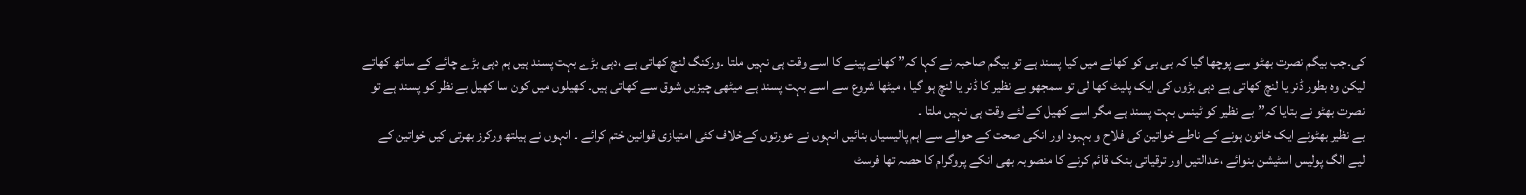کی۔جب بیگم نصرت بھٹو سے پوچھا گیا کہ بی بی کو کھانے میں کیا پسند ہے تو بیگم صاحبہ نے کہا کہ” کھانے پینے کا اسے وقت ہی نہیں ملتا ۔ورکنگ لنچ کھاتی ہے ،دہی بڑے بہت پسند ہیں ہم دہی بڑے چائے کے ساتھ کھاتے لیکن وہ بطور ڈنر یا لنچ کھاتی ہے دہی بڑوں کی ایک پلیٹ کھا لی تو سمجھو بے نظیر کا ڈنر یا لنچ ہو گیا ، میٹھا شروع سے اسے بہت پسند ہے میٹھی چیزیں شوق سے کھاتی ہیں۔ کھیلوں میں کون سا کھیل بے نظر کو پسند ہے تو نصرت بھٹو نے بتایا کہ”بے نظیر کو ٹینس بہت پسند ہے مگر اسے کھیل کے لئے وقت ہی نہیں ملتا ۔
بے نظیر بھٹونے ایک خاتون ہونے کے ناطے خواتین کی فلاح و بہبود اور انکی صحت کے حوالے سے اہم پالیسیاں بنائیں انہوں نے عورتوں کےخلاف کئی امتیازی قوانین ختم کرائے ۔ انہوں نے ہیلتھ ورکرز بھرتی کیں خواتین کے لیے الگ پولیس اسٹیشن بنوائے ،عدالتیں اور ترقیاتی بنک قائم کرنے کا منصوبہ بھی انکے پروگرام کا حصہ تھا فرسٹ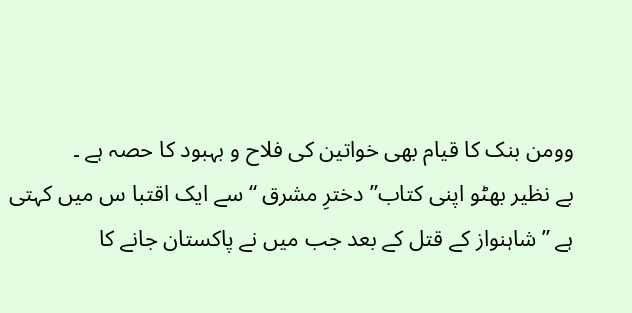وومن بنک کا قیام بھی خواتین کی فلاح و بہبود کا حصہ ہے ۔
بے نظیر بھٹو اپنی کتاب” دخترِ مشرق “ سے ایک اقتبا س میں کہتی ہے ”شاہنواز کے قتل کے بعد جب میں نے پاکستان جانے کا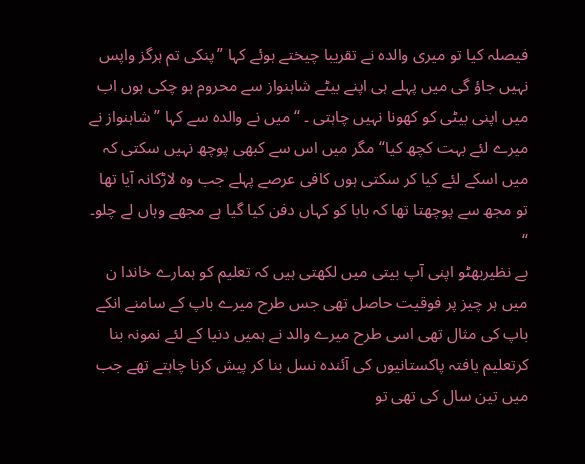فیصلہ کیا تو میری والدہ نے تقریبا چیختے ہوئے کہا ”پنکی تم ہرگز واپس نہیں جاؤ گی میں پہلے ہی اپنے بیٹے شاہنواز سے محروم ہو چکی ہوں اب میں اپنی بیٹی کو کھونا نہیں چاہتی ۔ “میں نے والدہ سے کہا ”شاہنواز نے میرے لئے بہت کچھ کیا“ مگر میں اس سے کبھی پوچھ نہیں سکتی کہ میں اسکے لئے کیا کر سکتی ہوں کافی عرصے پہلے جب وہ لاڑکانہ آیا تھا تو مجھ سے پوچھتا تھا کہ بابا کو کہاں دفن کیا گیا ہے مجھے وہاں لے چلو۔ “
بے نظیربھٹو اپنی آپ بیتی میں لکھتی ہیں کہ تعلیم کو ہمارے خاندا ن میں ہر چیز پر فوقیت حاصل تھی جس طرح میرے باپ کے سامنے انکے باپ کی مثال تھی اسی طرح میرے والد نے ہمیں دنیا کے لئے نمونہ بنا کرتعلیم یافتہ پاکستانیوں کی آئندہ نسل بنا کر پیش کرنا چاہتے تھے جب میں تین سال کی تھی تو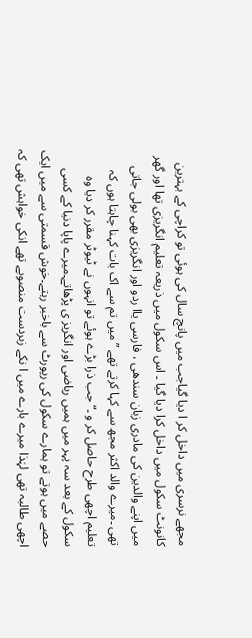مجھے نرسری میں داخل کر ا دیا گیاجب میں پانچ سال کی ہوئی تو کراچی کے بہترین کانونٹ سکول میں داخل کرا دیا گیا ۔ اس سکول میں ذریعہ تعلیم انگریزی تھا اور گھر میں اپنے والدین کی مادری زبان سندھی ، فارسی یاا ردو اور انگریزی بھی بولی جاتی تھی ۔میرے والد اکثر مجھ سے کہا کرتے تھے ”میں تم سے اک بات کہنا چاہتا ہوں کہ تعلیم اچھی طرح حاصل کر و ۔“جب ذرا بڑے ہوئے تو انہوں نے ٹیوٹر مقرر کر دیا وہ سکول کے بعد سہ پہر میں ہمیں ریاضی اور انگریز ی پڑھاتے۔میرے پاپا دنیا کے کسی حصے میں ہوتے تو ہمارے سکول کی رپورٹ سے باخبر رہتے۔خوش قسمتی سے میں ایک اچھی طالبہ تھی لہٰذا میرے بارے میں ا نکے زبردست منصوبے تھے انکی خواہش تھی کہ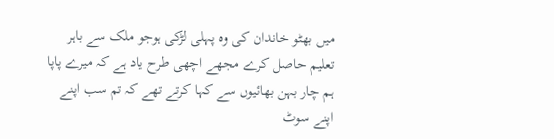میں بھٹو خاندان کی وہ پہلی لڑکی ہوجو ملک سے باہر تعلیم حاصل کرے مجھے اچھی طرح یاد ہے کہ میرے پاپا ہم چار بہن بھائیوں سے کہا کرتے تھے کہ تم سب اپنے اپنے سوٹ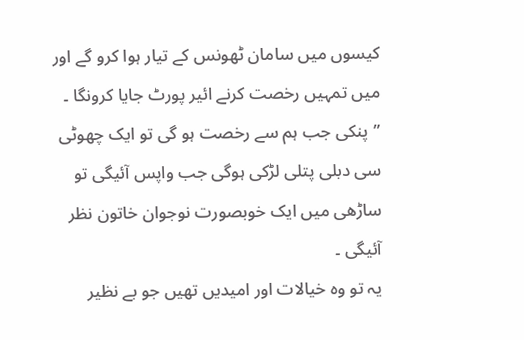کیسوں میں سامان ٹھونس کے تیار ہوا کرو گے اور میں تمہیں رخصت کرنے ائیر پورٹ جایا کرونگا ۔ ”پنکی جب ہم سے رخصت ہو گی تو ایک چھوٹی سی دبلی پتلی لڑکی ہوگی جب واپس آئیگی تو ساڑھی میں ایک خوبصورت نوجوان خاتون نظر آئیگی ۔
یہ تو وہ خیالات اور امیدیں تھیں جو بے نظیر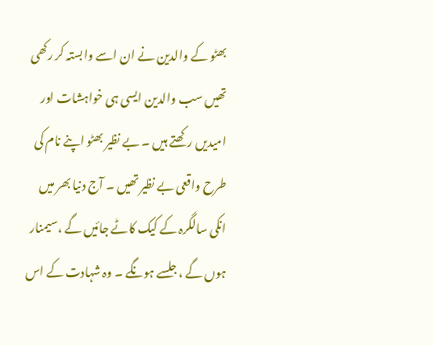بھٹو کے والدین نے ان اسے وابستہ کر رکھی تھیں سب والدین ایسی ہی خواہشات اور امیدیں رکھتے ہیں ۔ بے نظیر بھٹو اپنے نام کی طرح واقعی بے نظیر تھیں ۔ آج دنیا بھر میں انکی سالگرہ کے کیک کاٹے جائیں گے ،سیمنار ہوں گے ،جلسے ہونگے ۔ وہ شہادت کے اس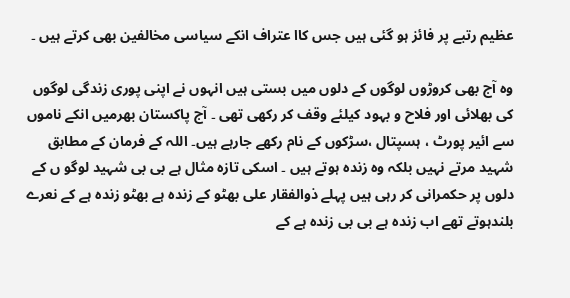عظیم رتبے پر فائز ہو گئی ہیں جس کاا عتراف انکے سیاسی مخالفین بھی کرتے ہیں ۔

وہ آج بھی کروڑوں لوگوں کے دلوں میں بستی ہیں انہوں نے اپنی پوری زندگی لوگوں کی بھلائی اور فلاح و بہود کیلئے وقف کر رکھی تھی ۔ آج پاکستان بھرمیں انکے ناموں سے ائیر پورٹ ، ہسپتال ،سڑکوں کے نام رکھے جارہے ہیں۔ اللہ کے فرمان کے مطابق شہید مرتے نہیں بلکہ وہ زندہ ہوتے ہیں ۔ اسکی تازہ مثال ہے بی بی شہید لوگو ں کے دلوں پر حکمرانی کر رہی ہیں پہلے ذوالفقار علی بھٹو کے زندہ ہے بھٹو زندہ ہے کے نعرے بلندہوتے تھے اب زندہ ہے بی بی زندہ ہے کے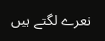نعرے لگتے ہیں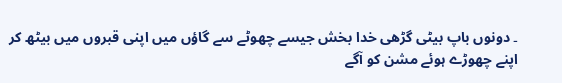۔ دونوں باپ بیٹی گڑھی خدا بخش جیسے چھوٹے سے گاؤں میں اپنی قبروں میں بیٹھ کر اپنے چھوڑے ہوئے مشن کو آگے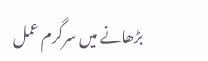بڑھانے میں سرگرم عمل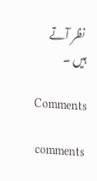نظر آتے ہیں ۔

Comments

comments